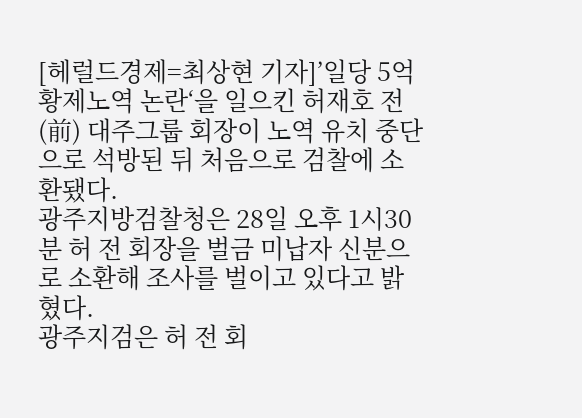[헤럴드경제=최상현 기자]’일당 5억 황제노역 논란‘을 일으킨 허재호 전(前) 대주그룹 회장이 노역 유치 중단으로 석방된 뒤 처음으로 검찰에 소환됐다.
광주지방검찰청은 28일 오후 1시30분 허 전 회장을 벌금 미납자 신분으로 소환해 조사를 벌이고 있다고 밝혔다.
광주지검은 허 전 회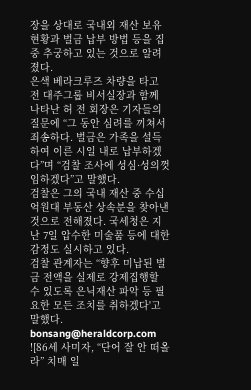장을 상대로 국내외 재산 보유 현황과 벌금 납부 방법 등을 집중 추궁하고 있는 것으로 알려졌다.
은색 베라크루즈 차량을 타고 전 대주그룹 비서실장과 함께 나타난 허 전 회장은 기자들의 질문에 “그 동안 심려를 끼쳐서 죄송하다. 벌금은 가족을 설득하여 이른 시일 내로 납부하겠다”며 “검찰 조사에 성심·성의껏 임하겠다”고 말했다.
검찰은 그의 국내 재산 중 수십억원대 부동산 상속분을 찾아낸 것으로 전해졌다. 국세청은 지난 7일 압수한 미술품 등에 대한 감정도 실시하고 있다.
검찰 관계자는 “향후 미납된 벌금 전액을 실제로 강제집행할 수 있도록 은닉재산 파악 등 필요한 모든 조치를 취하겠다'고 말했다.
bonsang@heraldcorp.com
![86세 사미자, “단어 잘 안 떠올라” 치매 일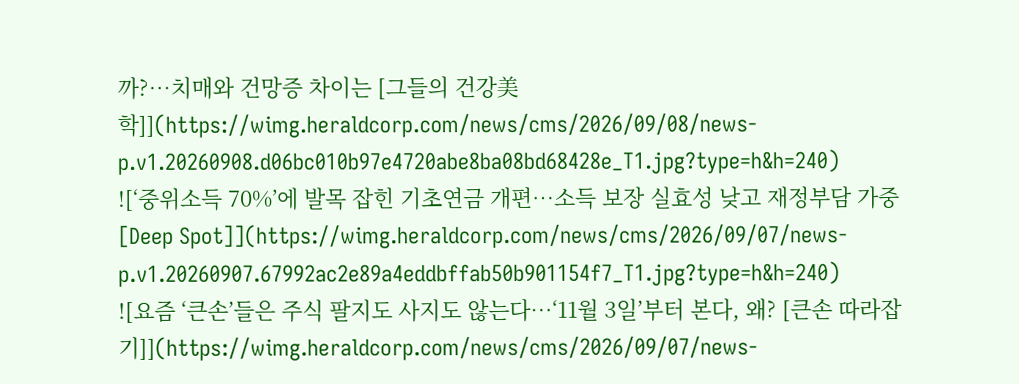까?…치매와 건망증 차이는 [그들의 건강美학]](https://wimg.heraldcorp.com/news/cms/2026/09/08/news-p.v1.20260908.d06bc010b97e4720abe8ba08bd68428e_T1.jpg?type=h&h=240)
![‘중위소득 70%’에 발목 잡힌 기초연금 개편…소득 보장 실효성 낮고 재정부담 가중[Deep Spot]](https://wimg.heraldcorp.com/news/cms/2026/09/07/news-p.v1.20260907.67992ac2e89a4eddbffab50b901154f7_T1.jpg?type=h&h=240)
![요즘 ‘큰손’들은 주식 팔지도 사지도 않는다…‘11월 3일’부터 본다, 왜? [큰손 따라잡기]](https://wimg.heraldcorp.com/news/cms/2026/09/07/news-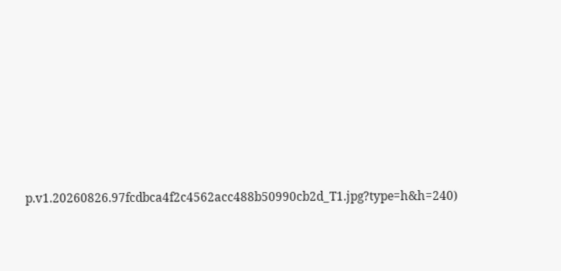p.v1.20260826.97fcdbca4f2c4562acc488b50990cb2d_T1.jpg?type=h&h=240)